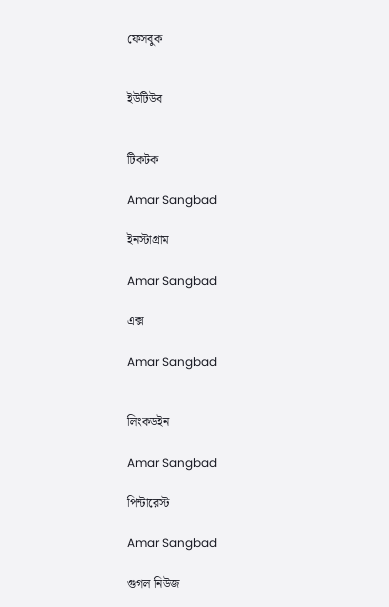ফেসবুক


ইউটিউব


টিকটক

Amar Sangbad

ইনস্টাগ্রাম

Amar Sangbad

এক্স

Amar Sangbad


লিংকডইন

Amar Sangbad

পিন্টারেস্ট

Amar Sangbad

গুগল নিউজ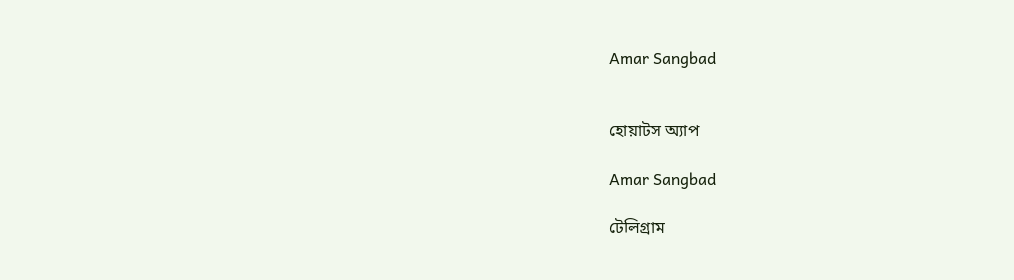Amar Sangbad


হোয়াটস অ্যাপ

Amar Sangbad

টেলিগ্রাম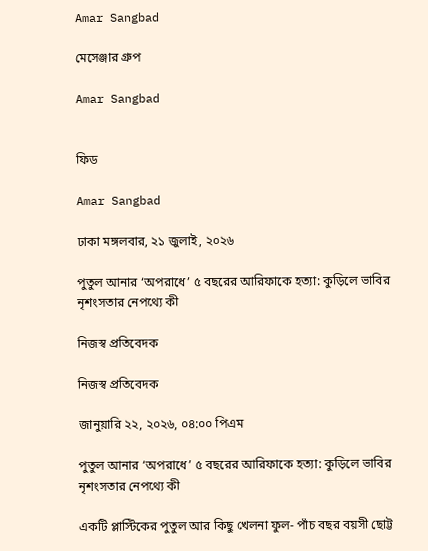Amar Sangbad

মেসেঞ্জার গ্রুপ

Amar Sangbad


ফিড

Amar Sangbad

ঢাকা মঙ্গলবার, ২১ জুলাই, ২০২৬

পুতুল আনার ‘অপরাধে’ ৫ বছরের আরিফাকে হত্যা: কুড়িলে ভাবির নৃশংসতার নেপথ্যে কী

নিজস্ব প্রতিবেদক

নিজস্ব প্রতিবেদক

জানুয়ারি ২২, ২০২৬, ০৪:০০ পিএম

পুতুল আনার ‘অপরাধে’ ৫ বছরের আরিফাকে হত্যা: কুড়িলে ভাবির নৃশংসতার নেপথ্যে কী

একটি প্লাস্টিকের পুতুল আর কিছু খেলনা ফুল- পাঁচ বছর বয়সী ছোট্ট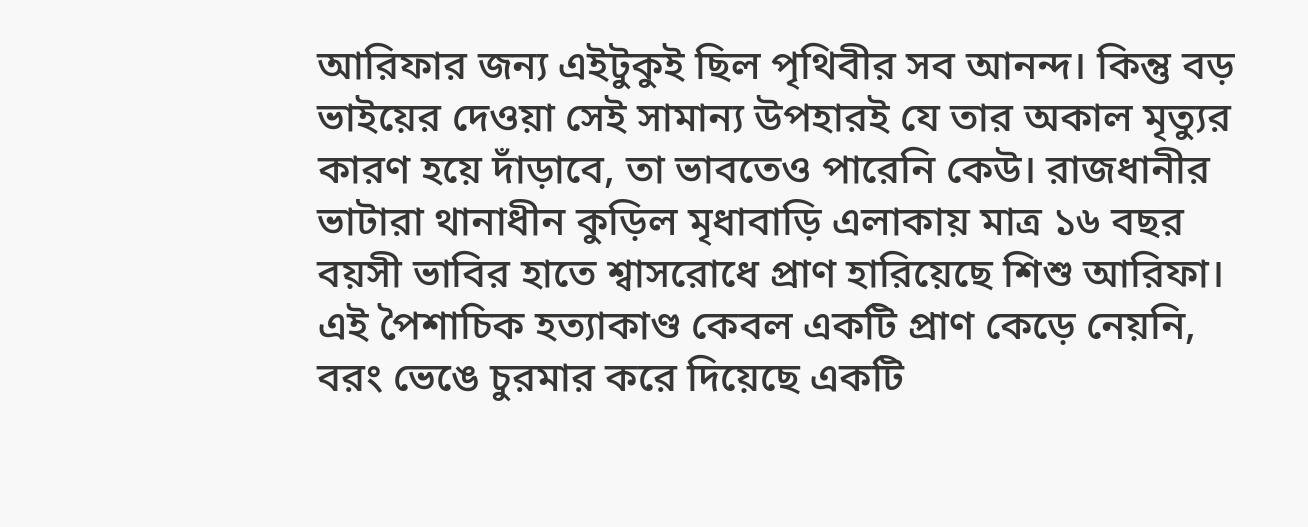আরিফার জন্য এইটুকুই ছিল পৃথিবীর সব আনন্দ। কিন্তু বড় ভাইয়ের দেওয়া সেই সামান্য উপহারই যে তার অকাল মৃত্যুর কারণ হয়ে দাঁড়াবে, তা ভাবতেও পারেনি কেউ। রাজধানীর ভাটারা থানাধীন কুড়িল মৃধাবাড়ি এলাকায় মাত্র ১৬ বছর বয়সী ভাবির হাতে শ্বাসরোধে প্রাণ হারিয়েছে শিশু আরিফা। এই পৈশাচিক হত্যাকাণ্ড কেবল একটি প্রাণ কেড়ে নেয়নি, বরং ভেঙে চুরমার করে দিয়েছে একটি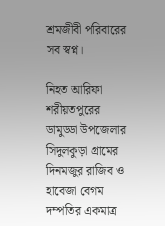শ্রমজীবী পরিবারের সব স্বপ্ন।

নিহত আরিফা শরীয়তপুরের ডামুড্ডা উপজেলার সিদুলকুড়া গ্রামের দিনমজুর রাজিব ও হাবেজা বেগম দম্পতির একমাত্র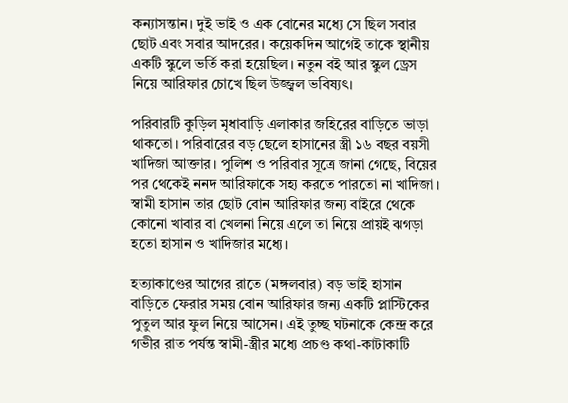কন্যাসন্তান। দুই ভাই ও এক বোনের মধ্যে সে ছিল সবার ছোট এবং সবার আদরের। কয়েকদিন আগেই তাকে স্থানীয় একটি স্কুলে ভর্তি করা হয়েছিল। নতুন বই আর স্কুল ড্রেস নিয়ে আরিফার চোখে ছিল উজ্জ্বল ভবিষ্যৎ।

পরিবারটি কুড়িল মৃধাবাড়ি এলাকার জহিরের বাড়িতে ভাড়া থাকতো। পরিবারের বড় ছেলে হাসানের স্ত্রী ১৬ বছর বয়সী খাদিজা আক্তার। পুলিশ ও পরিবার সূত্রে জানা গেছে, বিয়ের পর থেকেই ননদ আরিফাকে সহ্য করতে পারতো না খাদিজা। স্বামী হাসান তার ছোট বোন আরিফার জন্য বাইরে থেকে কোনো খাবার বা খেলনা নিয়ে এলে তা নিয়ে প্রায়ই ঝগড়া হতো হাসান ও খাদিজার মধ্যে।

হত্যাকাণ্ডের আগের রাতে (মঙ্গলবার) বড় ভাই হাসান বাড়িতে ফেরার সময় বোন আরিফার জন্য একটি প্লাস্টিকের পুতুল আর ফুল নিয়ে আসেন। এই তুচ্ছ ঘটনাকে কেন্দ্র করে গভীর রাত পর্যন্ত স্বামী-স্ত্রীর মধ্যে প্রচণ্ড কথা-কাটাকাটি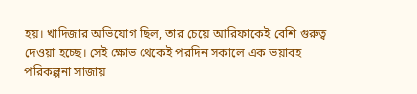হয়। খাদিজার অভিযোগ ছিল, তার চেয়ে আরিফাকেই বেশি গুরুত্ব দেওয়া হচ্ছে। সেই ক্ষোভ থেকেই পরদিন সকালে এক ভয়াবহ পরিকল্পনা সাজায়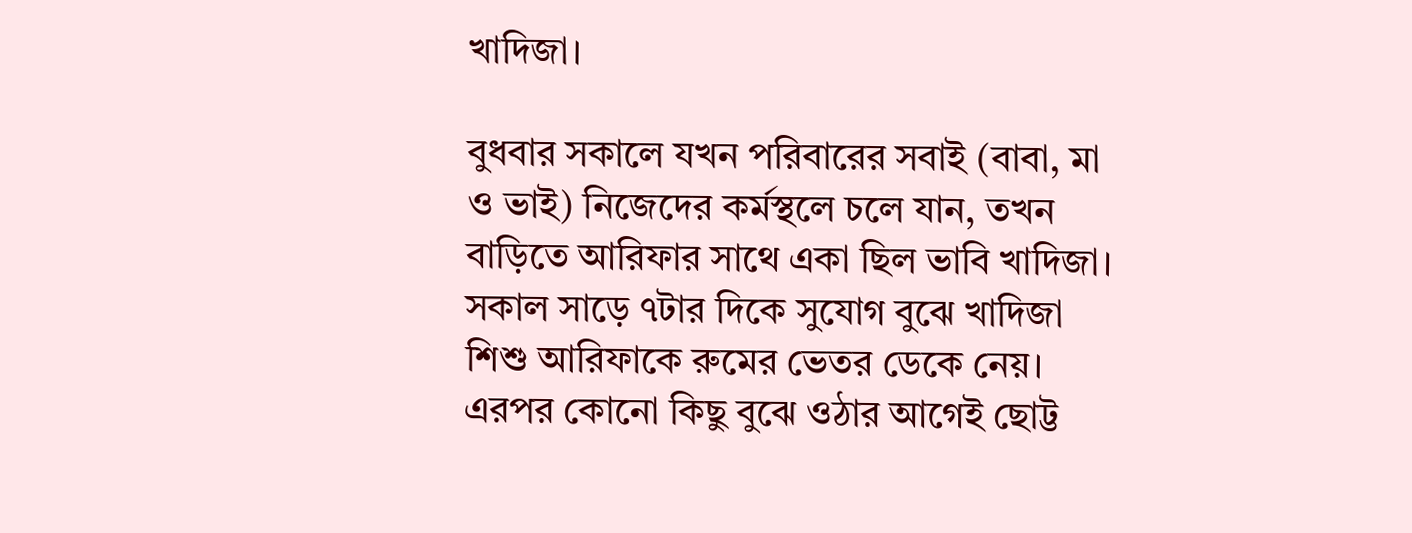খাদিজা।

বুধবার সকালে যখন পরিবারের সবাই (বাবা, মা ও ভাই) নিজেদের কর্মস্থলে চলে যান, তখন বাড়িতে আরিফার সাথে একা ছিল ভাবি খাদিজা। সকাল সাড়ে ৭টার দিকে সুযোগ বুঝে খাদিজা শিশু আরিফাকে রুমের ভেতর ডেকে নেয়। এরপর কোনো কিছু বুঝে ওঠার আগেই ছোট্ট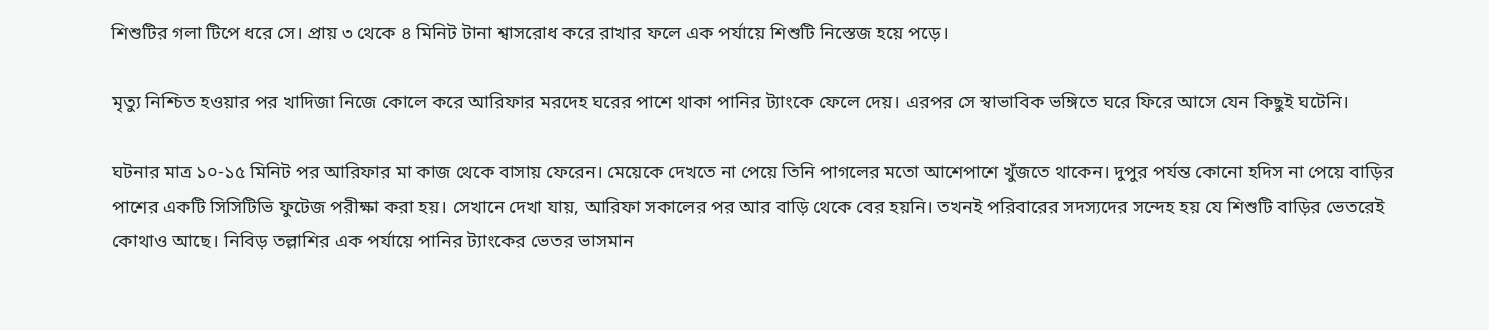শিশুটির গলা টিপে ধরে সে। প্রায় ৩ থেকে ৪ মিনিট টানা শ্বাসরোধ করে রাখার ফলে এক পর্যায়ে শিশুটি নিস্তেজ হয়ে পড়ে।

মৃত্যু নিশ্চিত হওয়ার পর খাদিজা নিজে কোলে করে আরিফার মরদেহ ঘরের পাশে থাকা পানির ট্যাংকে ফেলে দেয়। এরপর সে স্বাভাবিক ভঙ্গিতে ঘরে ফিরে আসে যেন কিছুই ঘটেনি।

ঘটনার মাত্র ১০-১৫ মিনিট পর আরিফার মা কাজ থেকে বাসায় ফেরেন। মেয়েকে দেখতে না পেয়ে তিনি পাগলের মতো আশেপাশে খুঁজতে থাকেন। দুপুর পর্যন্ত কোনো হদিস না পেয়ে বাড়ির পাশের একটি সিসিটিভি ফুটেজ পরীক্ষা করা হয়। সেখানে দেখা যায়, আরিফা সকালের পর আর বাড়ি থেকে বের হয়নি। তখনই পরিবারের সদস্যদের সন্দেহ হয় যে শিশুটি বাড়ির ভেতরেই কোথাও আছে। নিবিড় তল্লাশির এক পর্যায়ে পানির ট্যাংকের ভেতর ভাসমান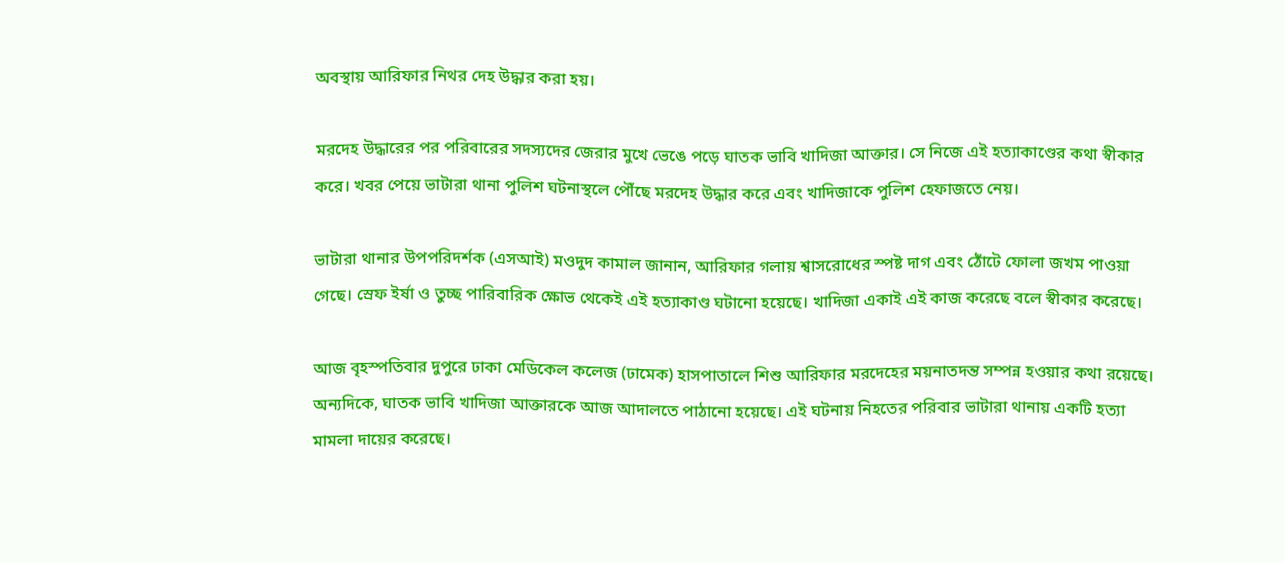অবস্থায় আরিফার নিথর দেহ উদ্ধার করা হয়।

মরদেহ উদ্ধারের পর পরিবারের সদস্যদের জেরার মুখে ভেঙে পড়ে ঘাতক ভাবি খাদিজা আক্তার। সে নিজে এই হত্যাকাণ্ডের কথা স্বীকার করে। খবর পেয়ে ভাটারা থানা পুলিশ ঘটনাস্থলে পৌঁছে মরদেহ উদ্ধার করে এবং খাদিজাকে পুলিশ হেফাজতে নেয়।

ভাটারা থানার উপপরিদর্শক (এসআই) মওদুদ কামাল জানান, আরিফার গলায় শ্বাসরোধের স্পষ্ট দাগ এবং ঠোঁটে ফোলা জখম পাওয়া গেছে। স্রেফ ইর্ষা ও তুচ্ছ পারিবারিক ক্ষোভ থেকেই এই হত্যাকাণ্ড ঘটানো হয়েছে। খাদিজা একাই এই কাজ করেছে বলে স্বীকার করেছে।

আজ বৃহস্পতিবার দুপুরে ঢাকা মেডিকেল কলেজ (ঢামেক) হাসপাতালে শিশু আরিফার মরদেহের ময়নাতদন্ত সম্পন্ন হওয়ার কথা রয়েছে। অন্যদিকে, ঘাতক ভাবি খাদিজা আক্তারকে আজ আদালতে পাঠানো হয়েছে। এই ঘটনায় নিহতের পরিবার ভাটারা থানায় একটি হত্যা মামলা দায়ের করেছে।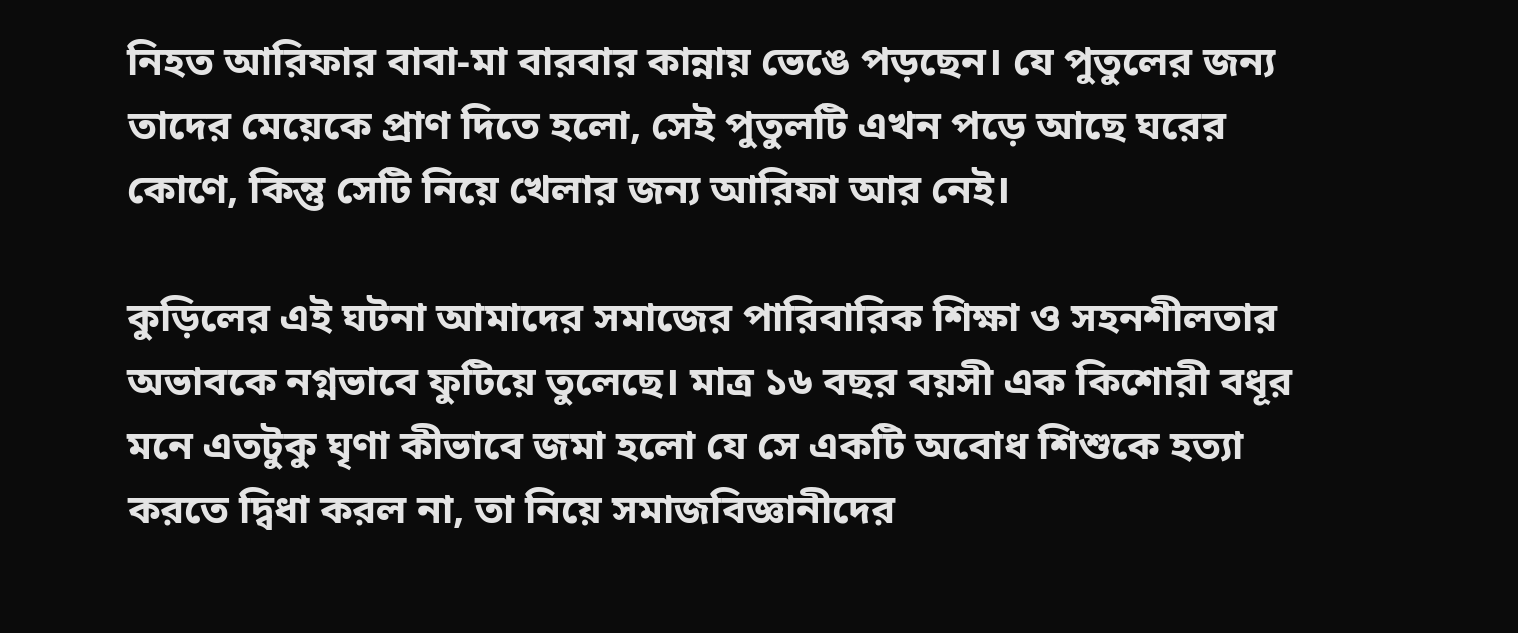নিহত আরিফার বাবা-মা বারবার কান্নায় ভেঙে পড়ছেন। যে পুতুলের জন্য তাদের মেয়েকে প্রাণ দিতে হলো, সেই পুতুলটি এখন পড়ে আছে ঘরের কোণে, কিন্তু সেটি নিয়ে খেলার জন্য আরিফা আর নেই।

কুড়িলের এই ঘটনা আমাদের সমাজের পারিবারিক শিক্ষা ও সহনশীলতার অভাবকে নগ্নভাবে ফুটিয়ে তুলেছে। মাত্র ১৬ বছর বয়সী এক কিশোরী বধূর মনে এতটুকু ঘৃণা কীভাবে জমা হলো যে সে একটি অবোধ শিশুকে হত্যা করতে দ্বিধা করল না, তা নিয়ে সমাজবিজ্ঞানীদের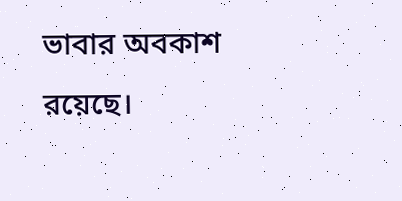ভাবার অবকাশ রয়েছে।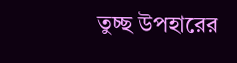তুচ্ছ উপহারের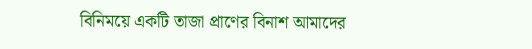বিনিময়ে একটি তাজা প্রাণের বিনাশ আমাদের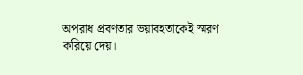অপরাধ প্রবণতার ভয়াবহতাকেই স্মরণ করিয়ে দেয়।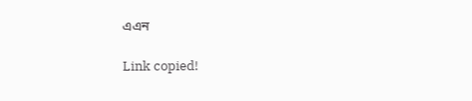এএন

Link copied!